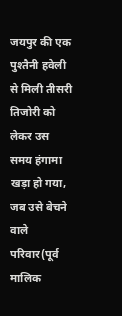जयपुर की एक पुश्तैनी हवेली से मिली तीसरी तिजोरी को लेकर उस समय हंगामा खड़ा हो गया, जब उसे बेचने वाले परिवार(पूर्व मालिक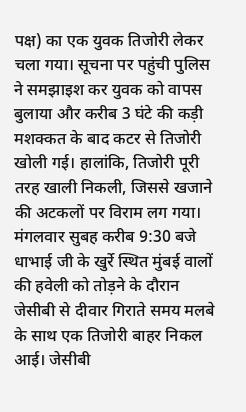पक्ष) का एक युवक तिजोरी लेकर चला गया। सूचना पर पहुंची पुलिस ने समझाइश कर युवक को वापस बुलाया और करीब 3 घंटे की कड़ी मशक्कत के बाद कटर से तिजोरी खोली गई। हालांकि, तिजोरी पूरी तरह खाली निकली, जिससे खजाने की अटकलों पर विराम लग गया। मंगलवार सुबह करीब 9:30 बजे धाभाई जी के खुर्रे स्थित मुंबई वालों की हवेली को तोड़ने के दौरान जेसीबी से दीवार गिराते समय मलबे के साथ एक तिजोरी बाहर निकल आई। जेसीबी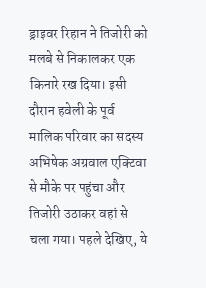ड्राइवर रिहान ने तिजोरी को मलबे से निकालकर एक किनारे रख दिया। इसी दौरान हवेली के पूर्व मालिक परिवार का सदस्य अभिषेक अग्रवाल एक्टिवा से मौके पर पहुंचा और तिजोरी उठाकर वहां से चला गया। पहले देखिए, ये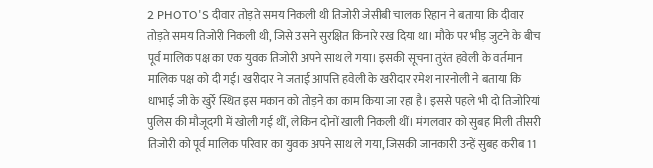2 PHOTO'S दीवार तोड़ते समय निकली थी तिजोरी जेसीबी चालक रिहान ने बताया कि दीवार तोड़ते समय तिजोरी निकली थी, जिसे उसने सुरक्षित किनारे रख दिया था। मौके पर भीड़ जुटने के बीच पूर्व मालिक पक्ष का एक युवक तिजोरी अपने साथ ले गया। इसकी सूचना तुरंत हवेली के वर्तमान मालिक पक्ष को दी गई। खरीदार ने जताई आपत्ति हवेली के खरीदार रमेश नारनोली ने बताया कि धाभाई जी के खुर्रे स्थित इस मकान को तोड़ने का काम किया जा रहा है। इससे पहले भी दो तिजोरियां पुलिस की मौजूदगी में खोली गई थीं, लेकिन दोनों खाली निकली थीं। मंगलवार को सुबह मिली तीसरी तिजोरी को पूर्व मालिक परिवार का युवक अपने साथ ले गया, जिसकी जानकारी उन्हें सुबह करीब 11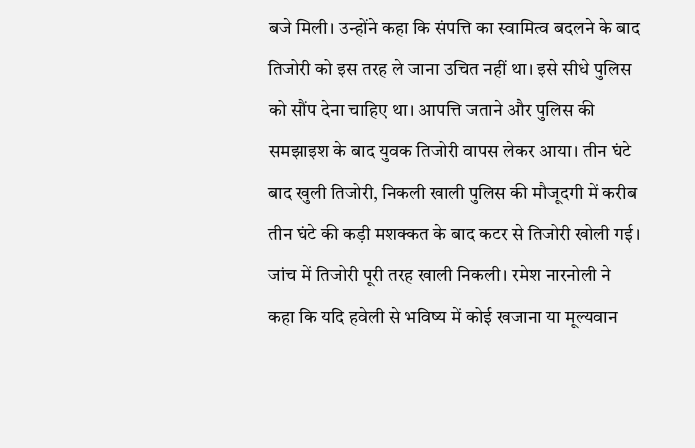बजे मिली। उन्होंने कहा कि संपत्ति का स्वामित्व बदलने के बाद तिजोरी को इस तरह ले जाना उचित नहीं था। इसे सीधे पुलिस को सौंप देना चाहिए था। आपत्ति जताने और पुलिस की समझाइश के बाद युवक तिजोरी वापस लेकर आया। तीन घंटे बाद खुली तिजोरी, निकली खाली पुलिस की मौजूदगी में करीब तीन घंटे की कड़ी मशक्कत के बाद कटर से तिजोरी खोली गई। जांच में तिजोरी पूरी तरह खाली निकली। रमेश नारनोली ने कहा कि यदि हवेली से भविष्य में कोई खजाना या मूल्यवान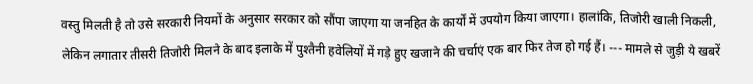वस्तु मिलती है तो उसे सरकारी नियमों के अनुसार सरकार को सौंपा जाएगा या जनहित के कार्यों में उपयोग किया जाएगा। हालांकि, तिजोरी खाली निकली, लेकिन लगातार तीसरी तिजोरी मिलने के बाद इलाके में पुश्तैनी हवेलियों में गड़े हुए खजाने की चर्चाएं एक बार फिर तेज हो गई हैं। --- मामले से जुड़ी ये खबरें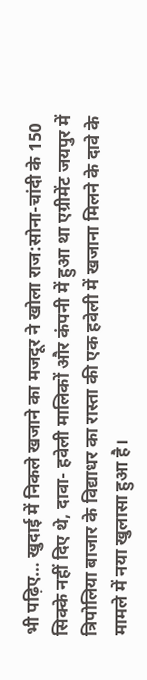भी पढ़िए… खुदाई में निकले खजाने का मजदूर ने खोला राज:सोना-चांदी के 150 सिक्के नहीं दिए थे, दावा- हवेली मालिकों और कंपनी में हुआ था एग्रीमेंट जयपुर में त्रिपोलिया बाजार के विद्याधर का रास्ता की एक हवेली में खजाना मिलने के दावे के मामले में नया खुलासा हुआ है।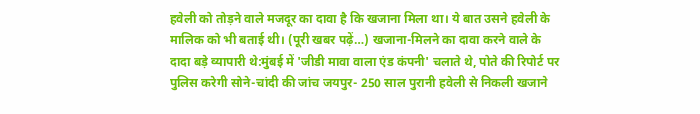हवेली को तोड़ने वाले मजदूर का दावा है कि खजाना मिला था। ये बात उसने हवेली के मालिक को भी बताई थी। (पूरी खबर पढ़ें…) खजाना-मिलने का दावा करने वाले के दादा बड़े व्यापारी थे:मुंबई में 'जीडी मावा वाला एंड कंपनी' चलाते थे, पोते की रिपोर्ट पर पुलिस करेगी सोने-चांदी की जांच जयपुर- 250 साल पुरानी हवेली से निकली खजाने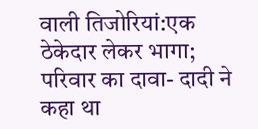वाली तिजोरियां:एक ठेकेदार लेकर भागा; परिवार का दावा- दादी ने कहा था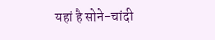यहां है सोने-चांदी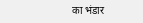का भंडार